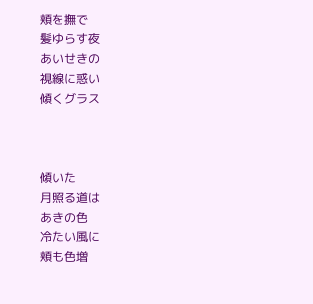頬を撫で
髪ゆらす夜
あいせきの
視線に惑い
傾くグラス



傾いた
月照る道は
あきの色
冷たい風に
頬も色増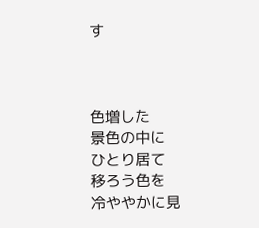す



色増した
景色の中に
ひとり居て
移ろう色を
冷ややかに見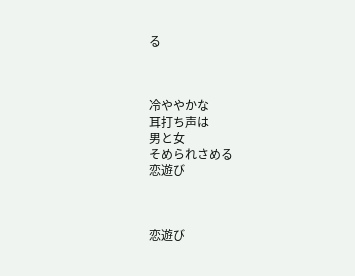る



冷ややかな
耳打ち声は
男と女
そめられさめる
恋遊び



恋遊び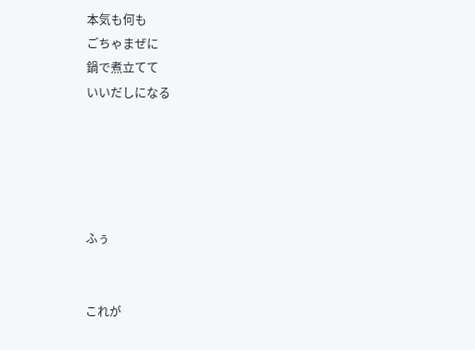本気も何も
ごちゃまぜに
鍋で煮立てて
いいだしになる





ふぅ


これが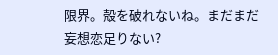限界。殻を破れないね。まだまだ妄想恋足りない?